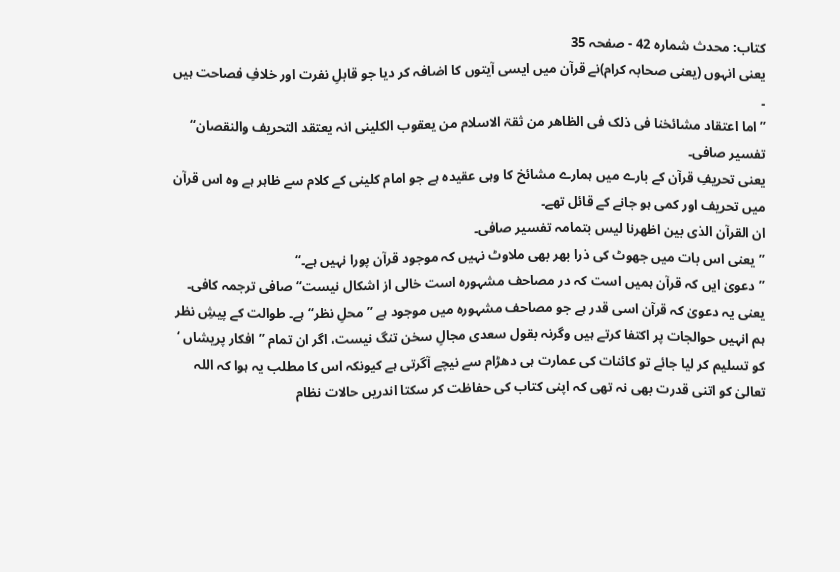کتاب: محدث شمارہ 42 - صفحہ 35
یعنی انہوں (یعنی صحابہ کرام)نے قرآن میں ایسی آیتوں کا اضافہ کر دیا جو قابلِ نفرت اور خلافِ فصاحت ہیں ۔
’’اما اعتقاد مشائخنا فی ذلک فی الظاھر من ثقۃ الاسلام من یعقوب الکلینی انہ یعتقد التحریف والنقصان‘‘ تفسیر صافی۔
یعنی تحریفِ قرآن کے بارے میں ہمارے مشائخ کا وہی عقیدہ ہے جو امام کلینی کے کلام سے ظاہر ہے وہ اس قرآن میں تحریف اور کمی ہو جانے کے قائل تھے۔
ان القرآن الذی بین اظھرنا لیس بتمامہ تفسیر صافی۔
’’یعنی اس بات میں جھوٹ کی ذرا بھر بھی ملاوٹ نہیں کہ موجود قرآن پورا نہیں ہے۔‘‘
’’دعویٰ ایں کہ قرآن ہمیں است کہ در مصاحف مشہورہ است خالی از اشکال نیست‘‘ صافی ترجمہ کافی۔
یعنی یہ دعویٰ کہ قرآن اسی قدر ہے جو مصاحف مشہورہ میں موجود ہے ’’محلِ نظر‘‘ ہے۔ طوالت کے پیشِ نظر ہم انہیں حوالجات پر اکتفا کرتے ہیں وگرنہ بقول سعدی مجالِ سخن تنگ نیست، اگر ان تمام ’’افکار پریشاں ‘ کو تسلیم کر لیا جائے تو کائنات کی عمارت ہی دھڑام سے نیچے آگرتی ہے کیونکہ اس کا مطلب یہ ہوا کہ اللہ تعالیٰ کو اتنی قدرت بھی نہ تھی کہ اپنی کتاب کی حفاظت کر سکتا اندریں حالات نظام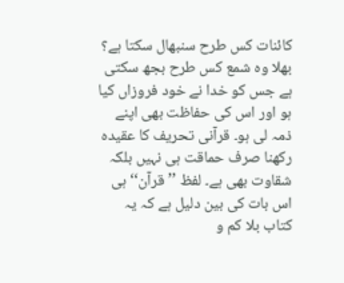کائنات کس طرح سنبھال سکتا ہے؟ بھلا وہ شمع کس طرح بجھ سکتی ہے جس کو خدا نے خود فروزاں کیا ہو اور اس کی حفاظت بھی اپنے ذمہ لی ہو۔ قرآنی تحریف کا عقیدہ رکھنا صرف حماقت ہی نہیں بلکہ شقاوت بھی ہے۔ لفظ ’’قرآن‘‘ ہی اس بات کی بین دلیل ہے کہ یہ کتاب بلا کم و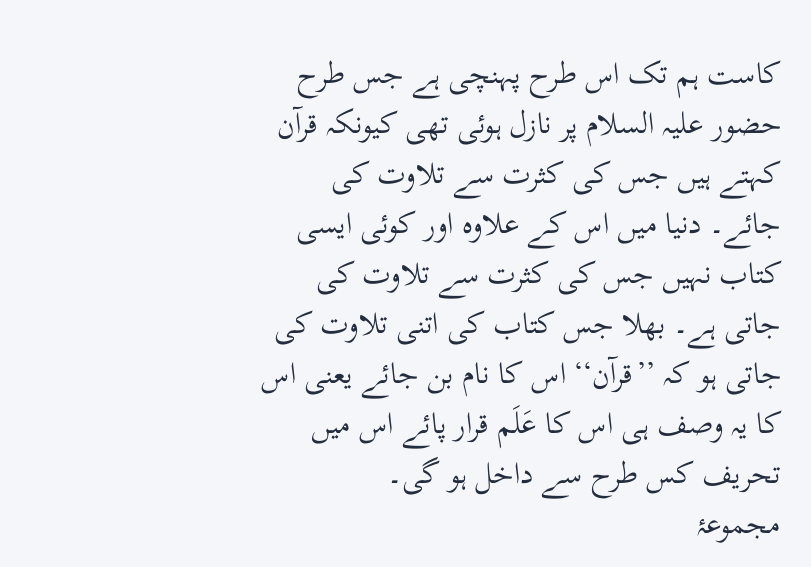کاست ہم تک اس طرح پہنچی ہے جس طرح حضور علیہ السلام پر نازل ہوئی تھی کیونکہ قرآن کہتے ہیں جس کی کثرت سے تلاوت کی جائے۔ دنیا میں اس کے علاوہ اور کوئی ایسی کتاب نہیں جس کی کثرت سے تلاوت کی جاتی ہے۔ بھلا جس کتاب کی اتنی تلاوت کی جاتی ہو کہ ’’قرآن‘‘ اس کا نام بن جائے یعنی اس کا یہ وصف ہی اس کا عَلَم قرار پائے اس میں تحریف کس طرح سے داخل ہو گی۔
مجموعۂ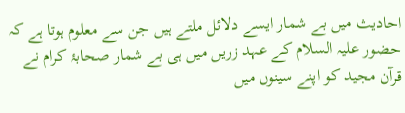احادیث میں بے شمار ایسے دلائل ملتے ہیں جن سے معلوم ہوتا ہے کہ حضور علیہ السلام کے عہد زریں میں ہی بے شمار صحابۂ کرام نے قرآن مجید کو اپنے سینوں میں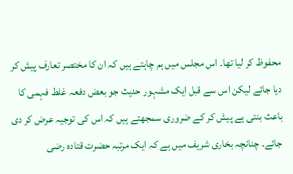محفوظ کر لیا تھا۔ اس مجلس میں ہم چاہتے ہیں کہ ان کا مختصر تعارف پیش کر دیا جائے لیکن اس سے قبل ایک مشہور حدیث جو بعض دفعہ غلط فہمی کا باعث بنتی ہے پیش کر کے ضروری سمجھتے ہیں کہ اس کی توجیہ عرض کر دی جائے۔ چنانچہ بخاری شریف میں ہے کہ ایک مرتبہ حضرت قتادہ رضی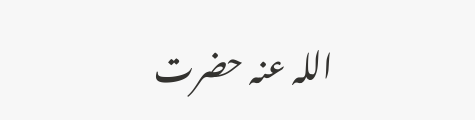اللہ عنہ حضرت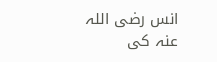انس رضی اللہ عنہ کی